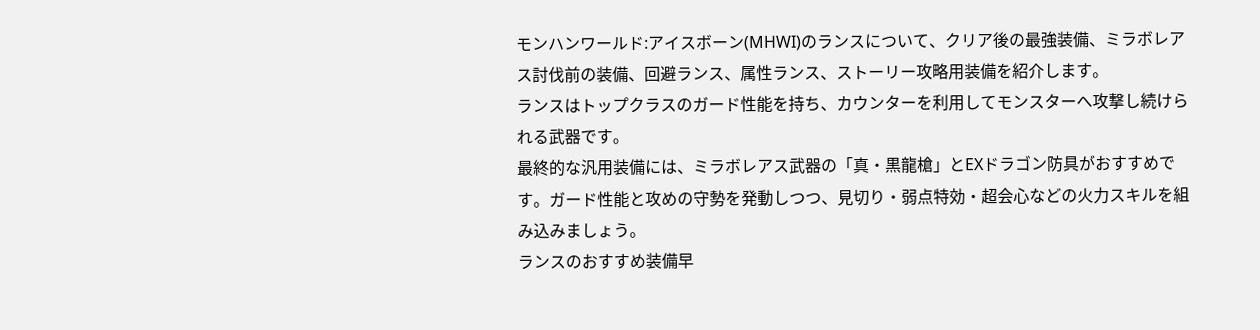モンハンワールド:アイスボーン(MHWI)のランスについて、クリア後の最強装備、ミラボレアス討伐前の装備、回避ランス、属性ランス、ストーリー攻略用装備を紹介します。
ランスはトップクラスのガード性能を持ち、カウンターを利用してモンスターへ攻撃し続けられる武器です。
最終的な汎用装備には、ミラボレアス武器の「真・黒龍槍」とEXドラゴン防具がおすすめです。ガード性能と攻めの守勢を発動しつつ、見切り・弱点特効・超会心などの火力スキルを組み込みましょう。
ランスのおすすめ装備早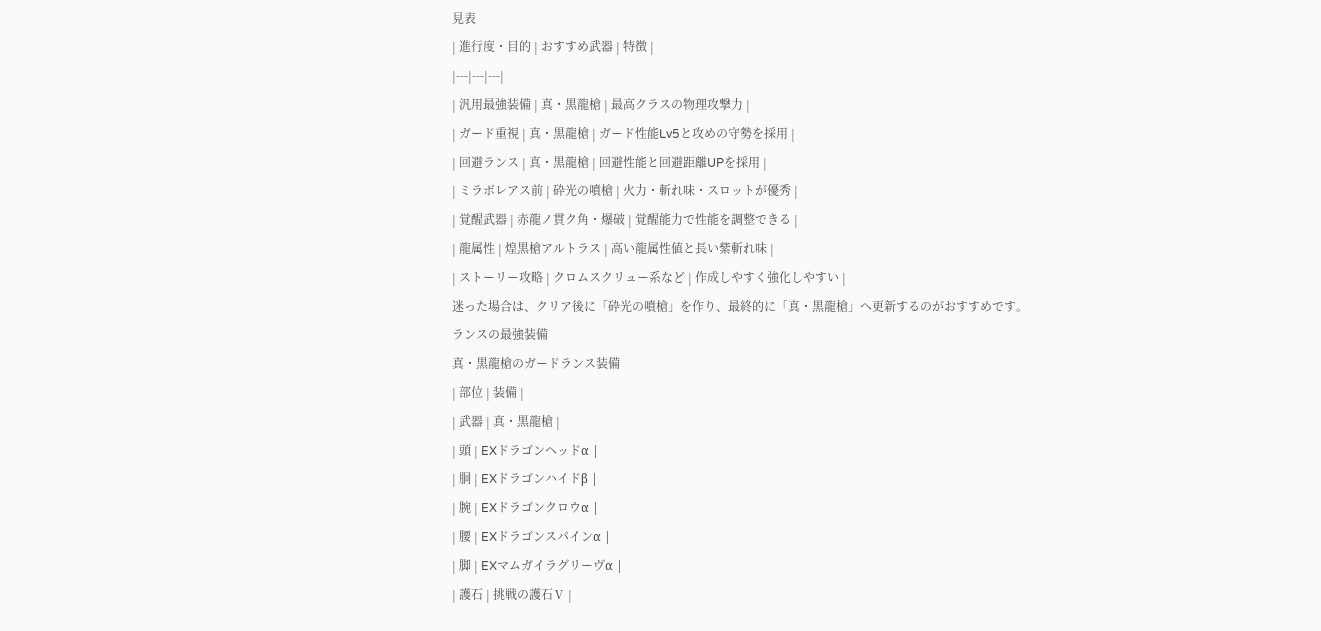見表
| 進行度・目的 | おすすめ武器 | 特徴 |
|---|---|---|
| 汎用最強装備 | 真・黒龍槍 | 最高クラスの物理攻撃力 |
| ガード重視 | 真・黒龍槍 | ガード性能Lv5と攻めの守勢を採用 |
| 回避ランス | 真・黒龍槍 | 回避性能と回避距離UPを採用 |
| ミラボレアス前 | 砕光の噴槍 | 火力・斬れ味・スロットが優秀 |
| 覚醒武器 | 赤龍ノ貫ク角・爆破 | 覚醒能力で性能を調整できる |
| 龍属性 | 煌黒槍アルトラス | 高い龍属性値と長い紫斬れ味 |
| ストーリー攻略 | クロムスクリュー系など | 作成しやすく強化しやすい |
迷った場合は、クリア後に「砕光の噴槍」を作り、最終的に「真・黒龍槍」へ更新するのがおすすめです。
ランスの最強装備
真・黒龍槍のガードランス装備
| 部位 | 装備 |
| 武器 | 真・黒龍槍 |
| 頭 | EXドラゴンヘッドα |
| 胴 | EXドラゴンハイドβ |
| 腕 | EXドラゴンクロウα |
| 腰 | EXドラゴンスパインα |
| 脚 | EXマムガイラグリーヴα |
| 護石 | 挑戦の護石Ⅴ |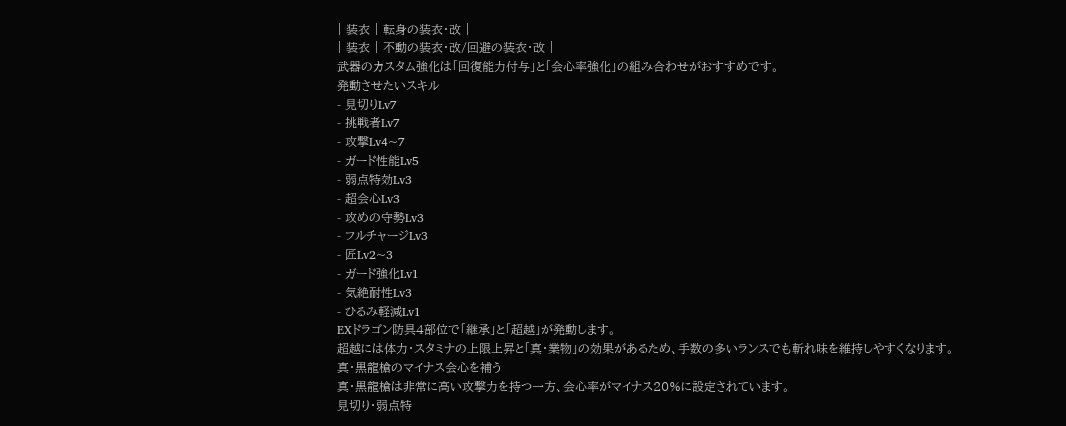| 装衣 | 転身の装衣・改 |
| 装衣 | 不動の装衣・改/回避の装衣・改 |
武器のカスタム強化は「回復能力付与」と「会心率強化」の組み合わせがおすすめです。
発動させたいスキル
- 見切りLv7
- 挑戦者Lv7
- 攻撃Lv4~7
- ガード性能Lv5
- 弱点特効Lv3
- 超会心Lv3
- 攻めの守勢Lv3
- フルチャージLv3
- 匠Lv2~3
- ガード強化Lv1
- 気絶耐性Lv3
- ひるみ軽減Lv1
EXドラゴン防具4部位で「継承」と「超越」が発動します。
超越には体力・スタミナの上限上昇と「真・業物」の効果があるため、手数の多いランスでも斬れ味を維持しやすくなります。
真・黒龍槍のマイナス会心を補う
真・黒龍槍は非常に高い攻撃力を持つ一方、会心率がマイナス20%に設定されています。
見切り・弱点特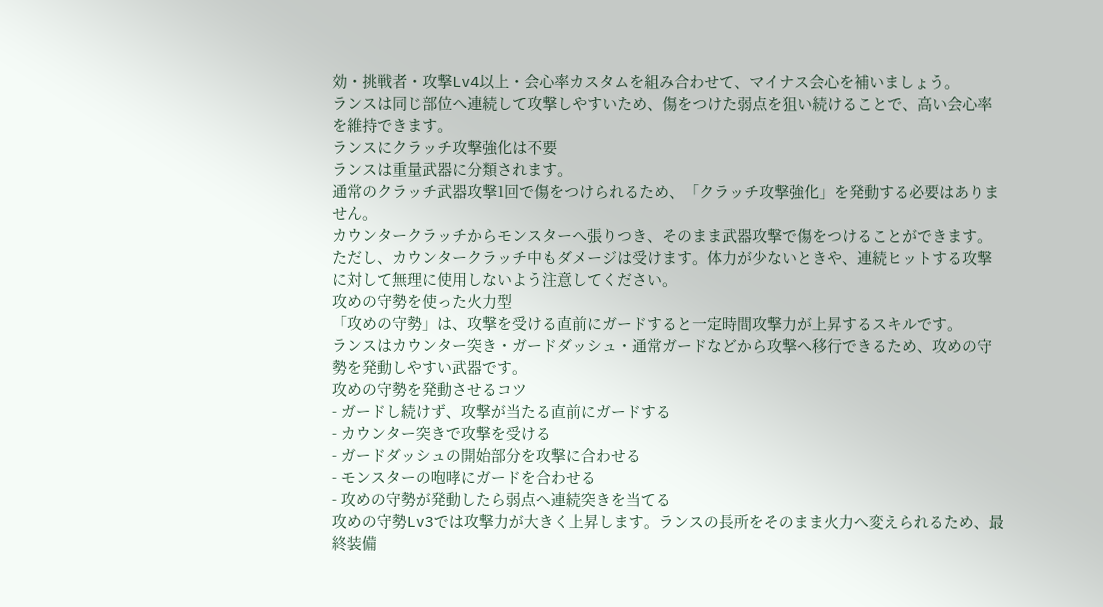効・挑戦者・攻撃Lv4以上・会心率カスタムを組み合わせて、マイナス会心を補いましょう。
ランスは同じ部位へ連続して攻撃しやすいため、傷をつけた弱点を狙い続けることで、高い会心率を維持できます。
ランスにクラッチ攻撃強化は不要
ランスは重量武器に分類されます。
通常のクラッチ武器攻撃1回で傷をつけられるため、「クラッチ攻撃強化」を発動する必要はありません。
カウンタークラッチからモンスターへ張りつき、そのまま武器攻撃で傷をつけることができます。
ただし、カウンタークラッチ中もダメージは受けます。体力が少ないときや、連続ヒットする攻撃に対して無理に使用しないよう注意してください。
攻めの守勢を使った火力型
「攻めの守勢」は、攻撃を受ける直前にガードすると一定時間攻撃力が上昇するスキルです。
ランスはカウンター突き・ガードダッシュ・通常ガードなどから攻撃へ移行できるため、攻めの守勢を発動しやすい武器です。
攻めの守勢を発動させるコツ
- ガードし続けず、攻撃が当たる直前にガードする
- カウンター突きで攻撃を受ける
- ガードダッシュの開始部分を攻撃に合わせる
- モンスターの咆哮にガードを合わせる
- 攻めの守勢が発動したら弱点へ連続突きを当てる
攻めの守勢Lv3では攻撃力が大きく上昇します。ランスの長所をそのまま火力へ変えられるため、最終装備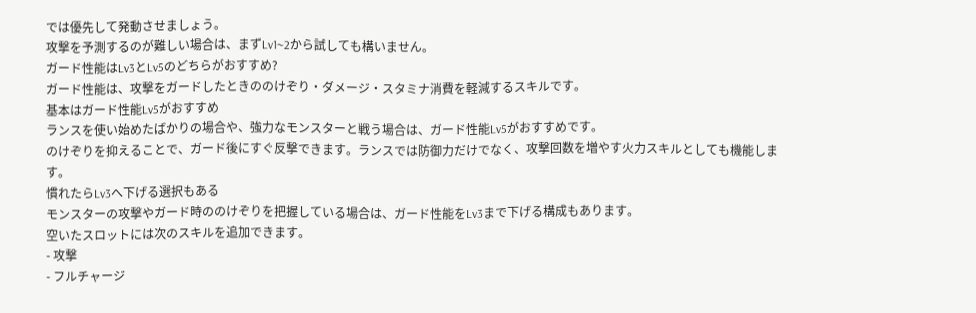では優先して発動させましょう。
攻撃を予測するのが難しい場合は、まずLv1~2から試しても構いません。
ガード性能はLv3とLv5のどちらがおすすめ?
ガード性能は、攻撃をガードしたときののけぞり・ダメージ・スタミナ消費を軽減するスキルです。
基本はガード性能Lv5がおすすめ
ランスを使い始めたばかりの場合や、強力なモンスターと戦う場合は、ガード性能Lv5がおすすめです。
のけぞりを抑えることで、ガード後にすぐ反撃できます。ランスでは防御力だけでなく、攻撃回数を増やす火力スキルとしても機能します。
慣れたらLv3へ下げる選択もある
モンスターの攻撃やガード時ののけぞりを把握している場合は、ガード性能をLv3まで下げる構成もあります。
空いたスロットには次のスキルを追加できます。
- 攻撃
- フルチャージ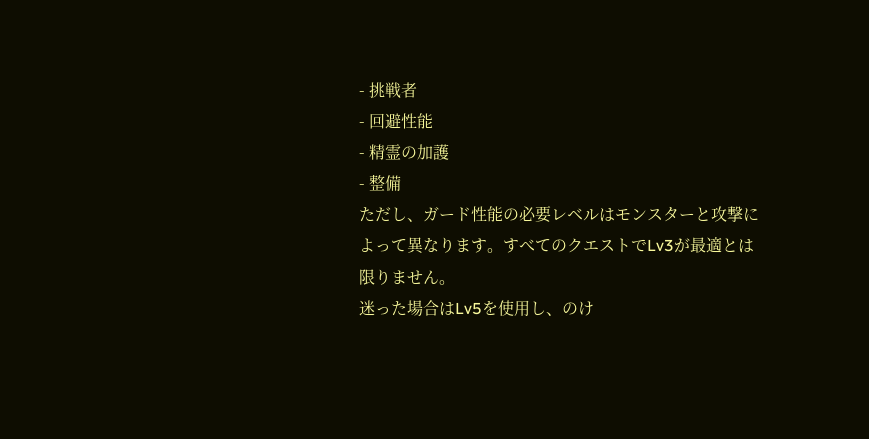- 挑戦者
- 回避性能
- 精霊の加護
- 整備
ただし、ガード性能の必要レベルはモンスターと攻撃によって異なります。すべてのクエストでLv3が最適とは限りません。
迷った場合はLv5を使用し、のけ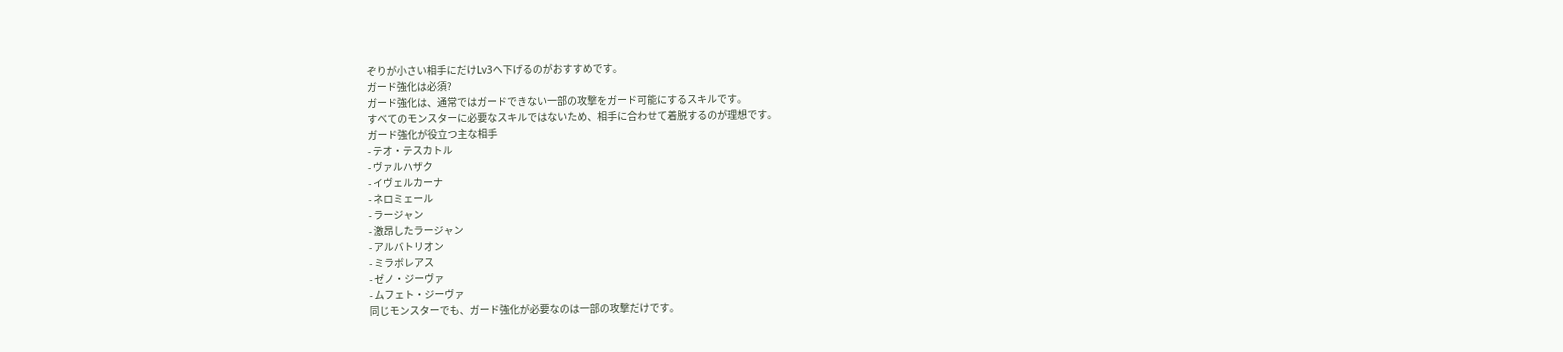ぞりが小さい相手にだけLv3へ下げるのがおすすめです。
ガード強化は必須?
ガード強化は、通常ではガードできない一部の攻撃をガード可能にするスキルです。
すべてのモンスターに必要なスキルではないため、相手に合わせて着脱するのが理想です。
ガード強化が役立つ主な相手
- テオ・テスカトル
- ヴァルハザク
- イヴェルカーナ
- ネロミェール
- ラージャン
- 激昂したラージャン
- アルバトリオン
- ミラボレアス
- ゼノ・ジーヴァ
- ムフェト・ジーヴァ
同じモンスターでも、ガード強化が必要なのは一部の攻撃だけです。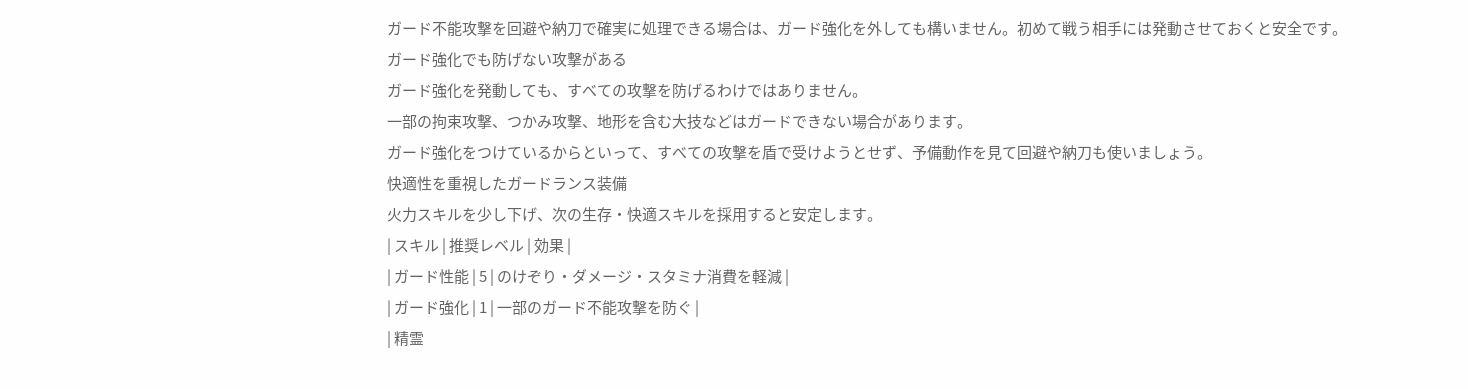ガード不能攻撃を回避や納刀で確実に処理できる場合は、ガード強化を外しても構いません。初めて戦う相手には発動させておくと安全です。
ガード強化でも防げない攻撃がある
ガード強化を発動しても、すべての攻撃を防げるわけではありません。
一部の拘束攻撃、つかみ攻撃、地形を含む大技などはガードできない場合があります。
ガード強化をつけているからといって、すべての攻撃を盾で受けようとせず、予備動作を見て回避や納刀も使いましょう。
快適性を重視したガードランス装備
火力スキルを少し下げ、次の生存・快適スキルを採用すると安定します。
| スキル | 推奨レベル | 効果 |
| ガード性能 | 5 | のけぞり・ダメージ・スタミナ消費を軽減 |
| ガード強化 | 1 | 一部のガード不能攻撃を防ぐ |
| 精霊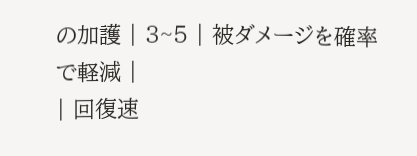の加護 | 3~5 | 被ダメージを確率で軽減 |
| 回復速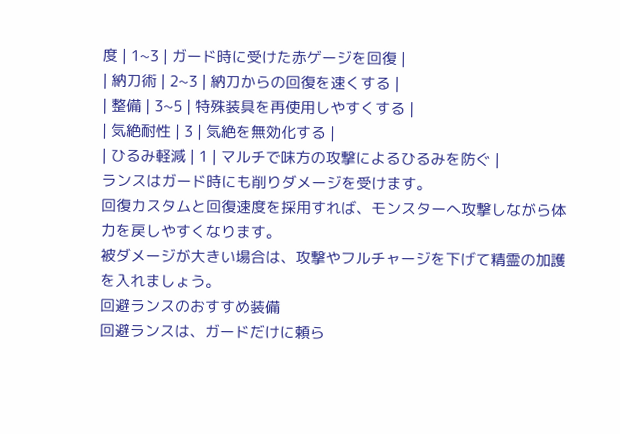度 | 1~3 | ガード時に受けた赤ゲージを回復 |
| 納刀術 | 2~3 | 納刀からの回復を速くする |
| 整備 | 3~5 | 特殊装具を再使用しやすくする |
| 気絶耐性 | 3 | 気絶を無効化する |
| ひるみ軽減 | 1 | マルチで味方の攻撃によるひるみを防ぐ |
ランスはガード時にも削りダメージを受けます。
回復カスタムと回復速度を採用すれば、モンスターへ攻撃しながら体力を戻しやすくなります。
被ダメージが大きい場合は、攻撃やフルチャージを下げて精霊の加護を入れましょう。
回避ランスのおすすめ装備
回避ランスは、ガードだけに頼ら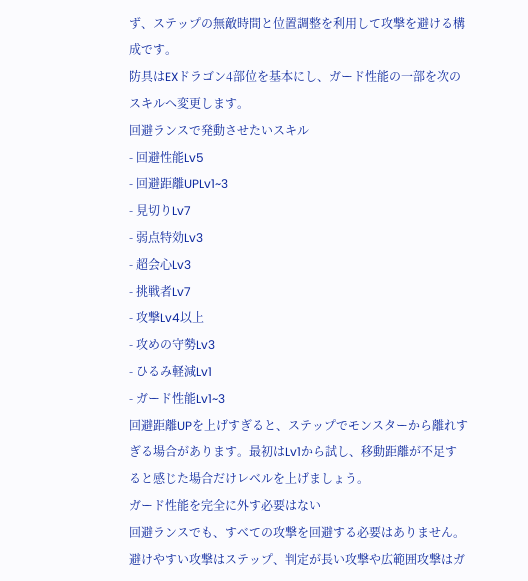ず、ステップの無敵時間と位置調整を利用して攻撃を避ける構成です。
防具はEXドラゴン4部位を基本にし、ガード性能の一部を次のスキルへ変更します。
回避ランスで発動させたいスキル
- 回避性能Lv5
- 回避距離UPLv1~3
- 見切りLv7
- 弱点特効Lv3
- 超会心Lv3
- 挑戦者Lv7
- 攻撃Lv4以上
- 攻めの守勢Lv3
- ひるみ軽減Lv1
- ガード性能Lv1~3
回避距離UPを上げすぎると、ステップでモンスターから離れすぎる場合があります。最初はLv1から試し、移動距離が不足すると感じた場合だけレベルを上げましょう。
ガード性能を完全に外す必要はない
回避ランスでも、すべての攻撃を回避する必要はありません。
避けやすい攻撃はステップ、判定が長い攻撃や広範囲攻撃はガ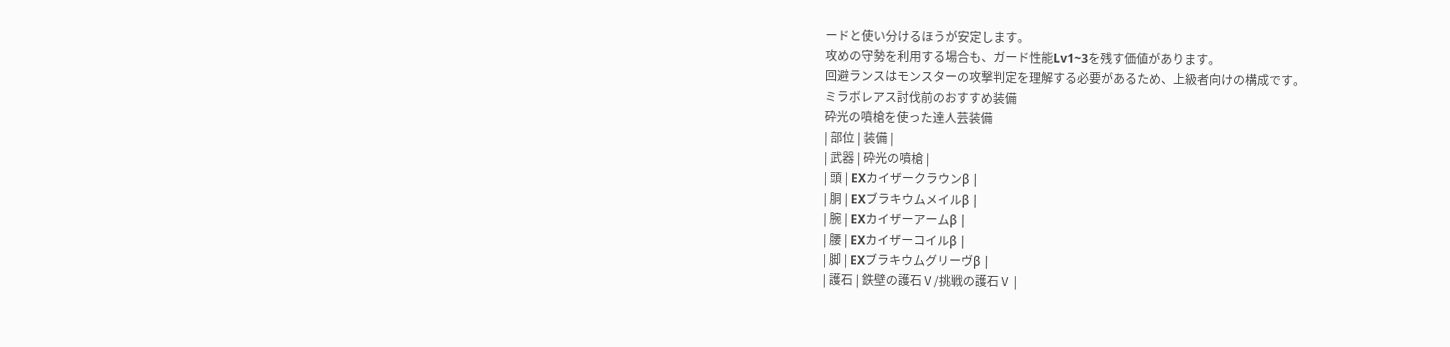ードと使い分けるほうが安定します。
攻めの守勢を利用する場合も、ガード性能Lv1~3を残す価値があります。
回避ランスはモンスターの攻撃判定を理解する必要があるため、上級者向けの構成です。
ミラボレアス討伐前のおすすめ装備
砕光の噴槍を使った達人芸装備
| 部位 | 装備 |
| 武器 | 砕光の噴槍 |
| 頭 | EXカイザークラウンβ |
| 胴 | EXブラキウムメイルβ |
| 腕 | EXカイザーアームβ |
| 腰 | EXカイザーコイルβ |
| 脚 | EXブラキウムグリーヴβ |
| 護石 | 鉄壁の護石Ⅴ/挑戦の護石Ⅴ |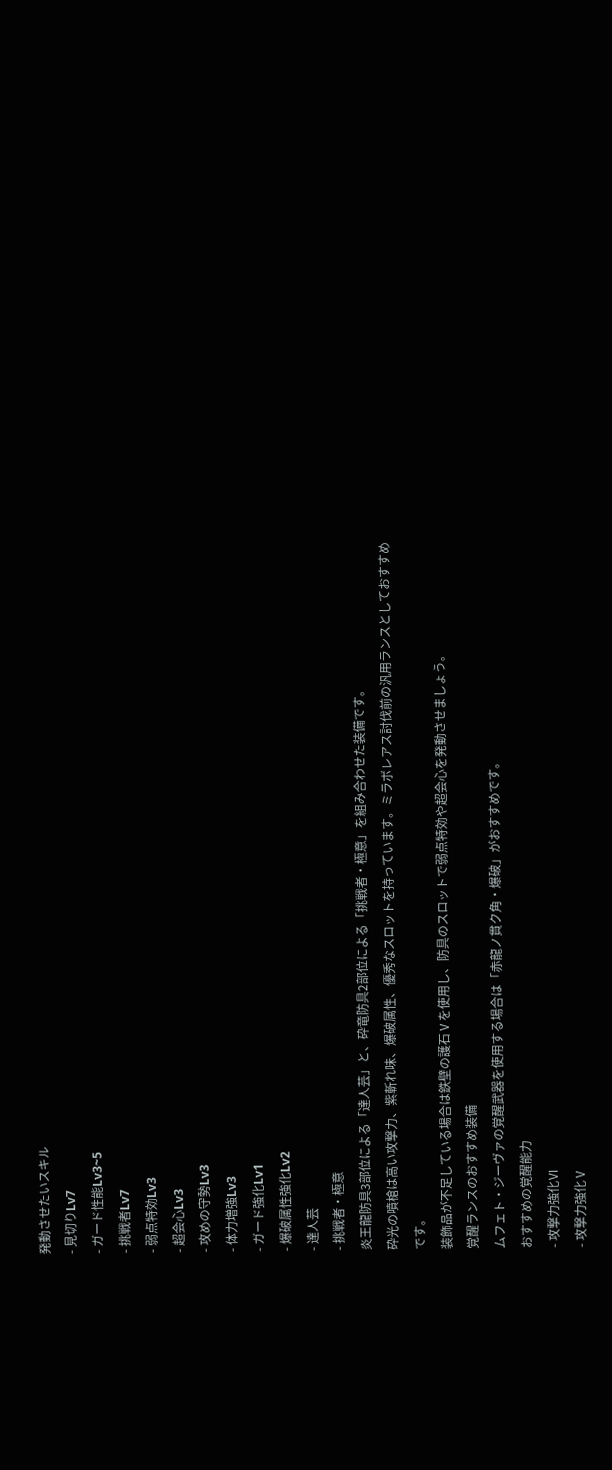発動させたいスキル
- 見切りLv7
- ガード性能Lv3~5
- 挑戦者Lv7
- 弱点特効Lv3
- 超会心Lv3
- 攻めの守勢Lv3
- 体力増強Lv3
- ガード強化Lv1
- 爆破属性強化Lv2
- 達人芸
- 挑戦者・極意
炎王龍防具3部位による「達人芸」と、砕竜防具2部位による「挑戦者・極意」を組み合わせた装備です。
砕光の噴槍は高い攻撃力、紫斬れ味、爆破属性、優秀なスロットを持っています。ミラボレアス討伐前の汎用ランスとしておすすめです。
装飾品が不足している場合は鉄壁の護石Ⅴを使用し、防具のスロットで弱点特効や超会心を発動させましょう。
覚醒ランスのおすすめ装備
ムフェト・ジーヴァの覚醒武器を使用する場合は「赤龍ノ貫ク角・爆破」がおすすめです。
おすすめの覚醒能力
- 攻撃力強化Ⅵ
- 攻撃力強化Ⅴ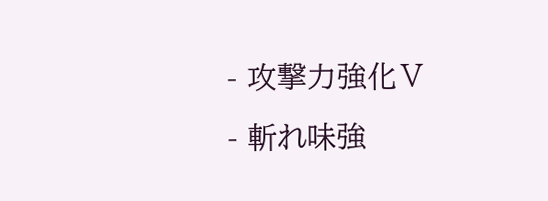- 攻撃力強化Ⅴ
- 斬れ味強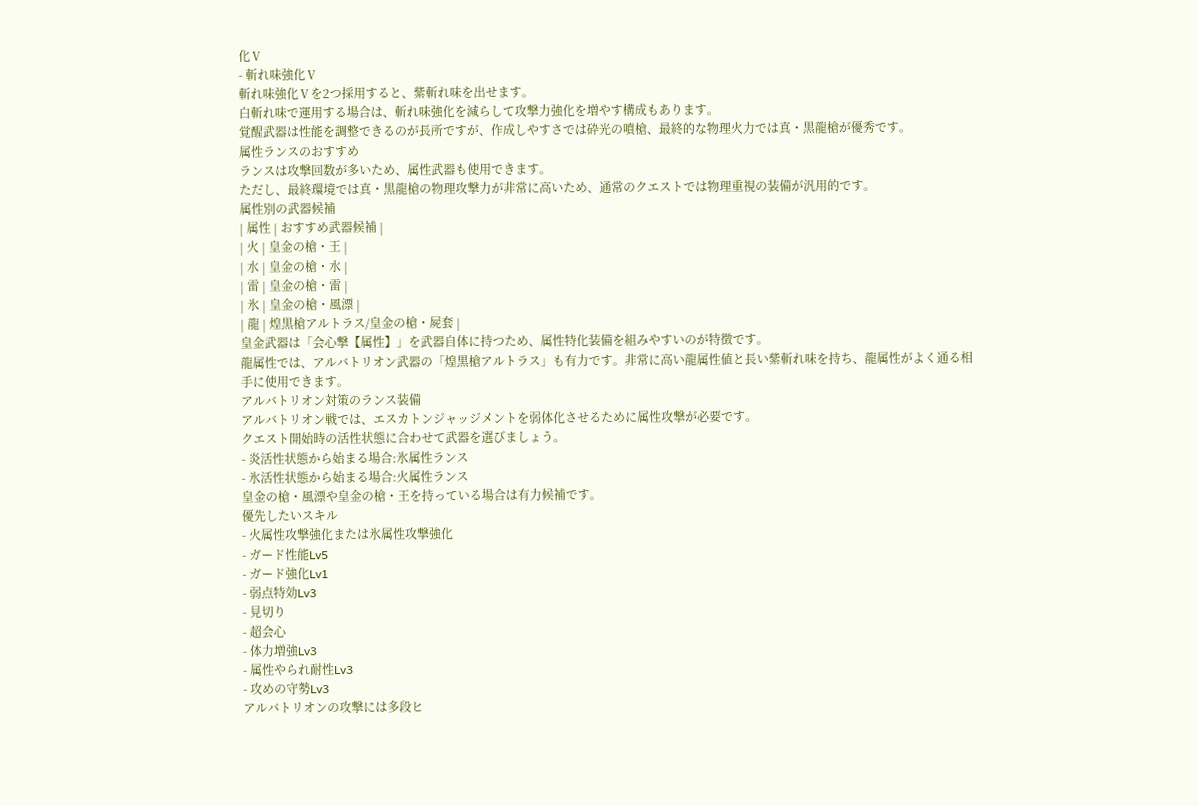化Ⅴ
- 斬れ味強化Ⅴ
斬れ味強化Ⅴを2つ採用すると、紫斬れ味を出せます。
白斬れ味で運用する場合は、斬れ味強化を減らして攻撃力強化を増やす構成もあります。
覚醒武器は性能を調整できるのが長所ですが、作成しやすさでは砕光の噴槍、最終的な物理火力では真・黒龍槍が優秀です。
属性ランスのおすすめ
ランスは攻撃回数が多いため、属性武器も使用できます。
ただし、最終環境では真・黒龍槍の物理攻撃力が非常に高いため、通常のクエストでは物理重視の装備が汎用的です。
属性別の武器候補
| 属性 | おすすめ武器候補 |
| 火 | 皇金の槍・王 |
| 水 | 皇金の槍・水 |
| 雷 | 皇金の槍・雷 |
| 氷 | 皇金の槍・風漂 |
| 龍 | 煌黒槍アルトラス/皇金の槍・屍套 |
皇金武器は「会心撃【属性】」を武器自体に持つため、属性特化装備を組みやすいのが特徴です。
龍属性では、アルバトリオン武器の「煌黒槍アルトラス」も有力です。非常に高い龍属性値と長い紫斬れ味を持ち、龍属性がよく通る相手に使用できます。
アルバトリオン対策のランス装備
アルバトリオン戦では、エスカトンジャッジメントを弱体化させるために属性攻撃が必要です。
クエスト開始時の活性状態に合わせて武器を選びましょう。
- 炎活性状態から始まる場合:氷属性ランス
- 氷活性状態から始まる場合:火属性ランス
皇金の槍・風漂や皇金の槍・王を持っている場合は有力候補です。
優先したいスキル
- 火属性攻撃強化または氷属性攻撃強化
- ガード性能Lv5
- ガード強化Lv1
- 弱点特効Lv3
- 見切り
- 超会心
- 体力増強Lv3
- 属性やられ耐性Lv3
- 攻めの守勢Lv3
アルバトリオンの攻撃には多段ヒ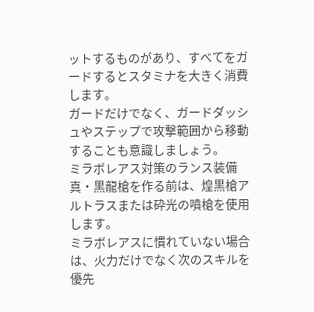ットするものがあり、すべてをガードするとスタミナを大きく消費します。
ガードだけでなく、ガードダッシュやステップで攻撃範囲から移動することも意識しましょう。
ミラボレアス対策のランス装備
真・黒龍槍を作る前は、煌黒槍アルトラスまたは砕光の噴槍を使用します。
ミラボレアスに慣れていない場合は、火力だけでなく次のスキルを優先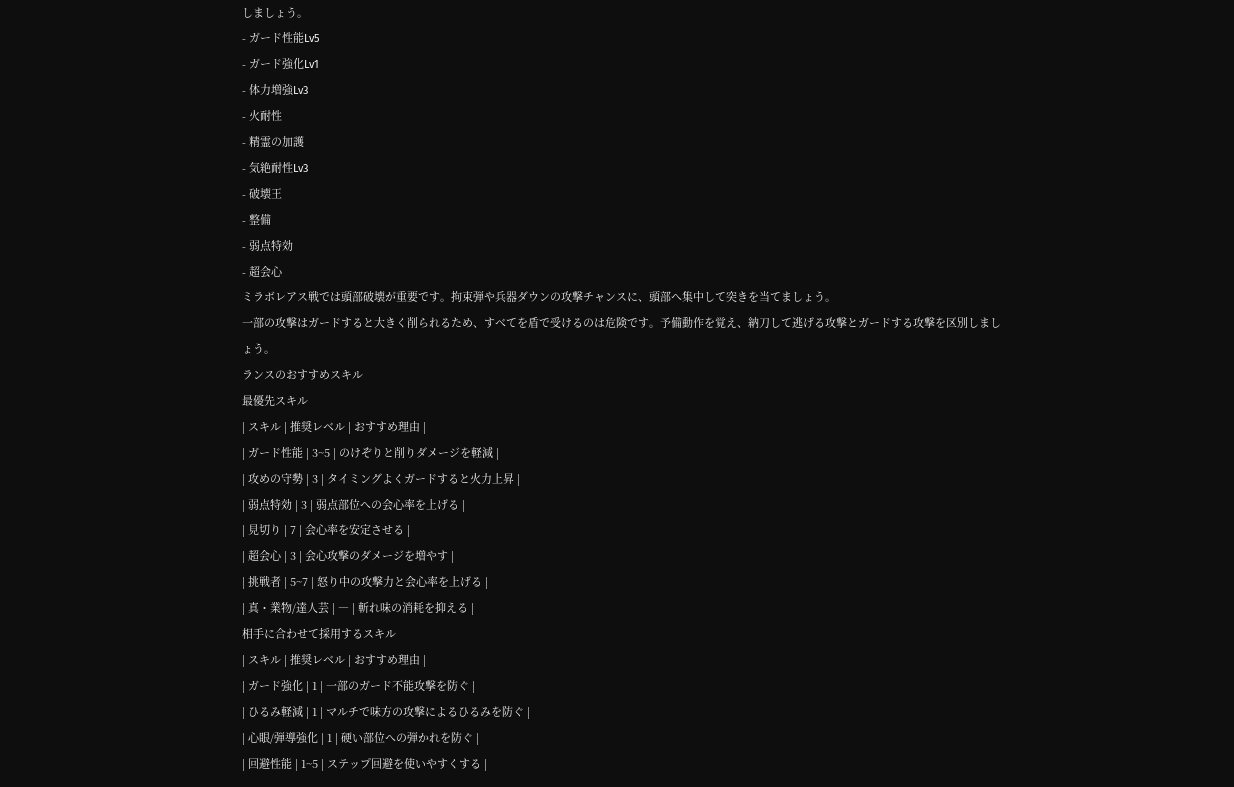しましょう。
- ガード性能Lv5
- ガード強化Lv1
- 体力増強Lv3
- 火耐性
- 精霊の加護
- 気絶耐性Lv3
- 破壊王
- 整備
- 弱点特効
- 超会心
ミラボレアス戦では頭部破壊が重要です。拘束弾や兵器ダウンの攻撃チャンスに、頭部へ集中して突きを当てましょう。
一部の攻撃はガードすると大きく削られるため、すべてを盾で受けるのは危険です。予備動作を覚え、納刀して逃げる攻撃とガードする攻撃を区別しましょう。
ランスのおすすめスキル
最優先スキル
| スキル | 推奨レベル | おすすめ理由 |
| ガード性能 | 3~5 | のけぞりと削りダメージを軽減 |
| 攻めの守勢 | 3 | タイミングよくガードすると火力上昇 |
| 弱点特効 | 3 | 弱点部位への会心率を上げる |
| 見切り | 7 | 会心率を安定させる |
| 超会心 | 3 | 会心攻撃のダメージを増やす |
| 挑戦者 | 5~7 | 怒り中の攻撃力と会心率を上げる |
| 真・業物/達人芸 | ― | 斬れ味の消耗を抑える |
相手に合わせて採用するスキル
| スキル | 推奨レベル | おすすめ理由 |
| ガード強化 | 1 | 一部のガード不能攻撃を防ぐ |
| ひるみ軽減 | 1 | マルチで味方の攻撃によるひるみを防ぐ |
| 心眼/弾導強化 | 1 | 硬い部位への弾かれを防ぐ |
| 回避性能 | 1~5 | ステップ回避を使いやすくする |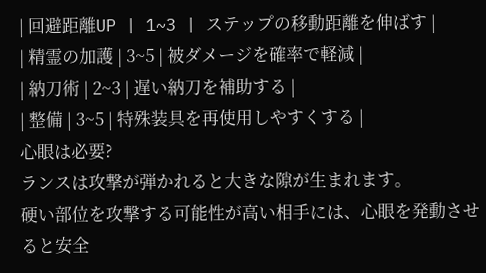| 回避距離UP | 1~3 | ステップの移動距離を伸ばす |
| 精霊の加護 | 3~5 | 被ダメージを確率で軽減 |
| 納刀術 | 2~3 | 遅い納刀を補助する |
| 整備 | 3~5 | 特殊装具を再使用しやすくする |
心眼は必要?
ランスは攻撃が弾かれると大きな隙が生まれます。
硬い部位を攻撃する可能性が高い相手には、心眼を発動させると安全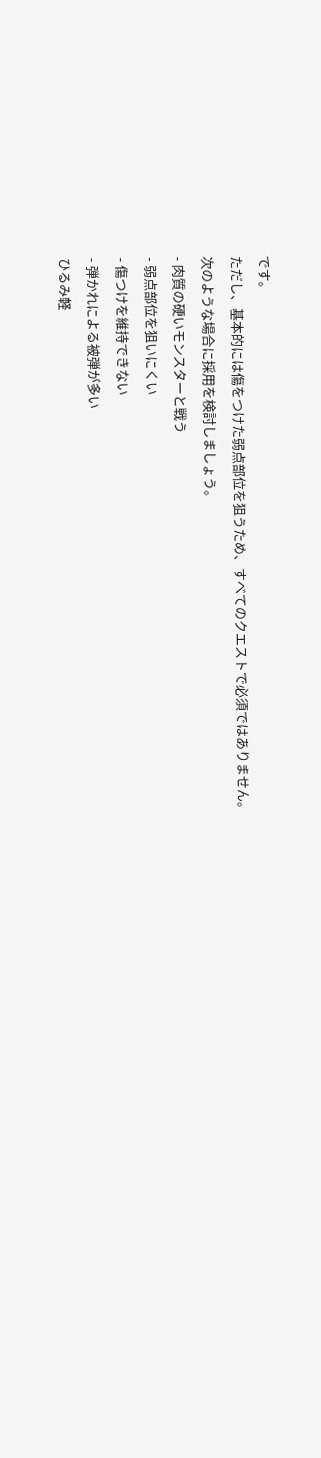です。
ただし、基本的には傷をつけた弱点部位を狙うため、すべてのクエストで必須ではありません。
次のような場合に採用を検討しましょう。
- 肉質の硬いモンスターと戦う
- 弱点部位を狙いにくい
- 傷つけを維持できない
- 弾かれによる被弾が多い
ひるみ軽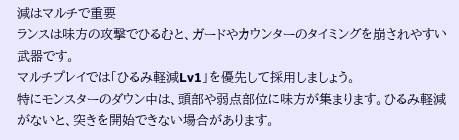減はマルチで重要
ランスは味方の攻撃でひるむと、ガードやカウンターのタイミングを崩されやすい武器です。
マルチプレイでは「ひるみ軽減Lv1」を優先して採用しましょう。
特にモンスターのダウン中は、頭部や弱点部位に味方が集まります。ひるみ軽減がないと、突きを開始できない場合があります。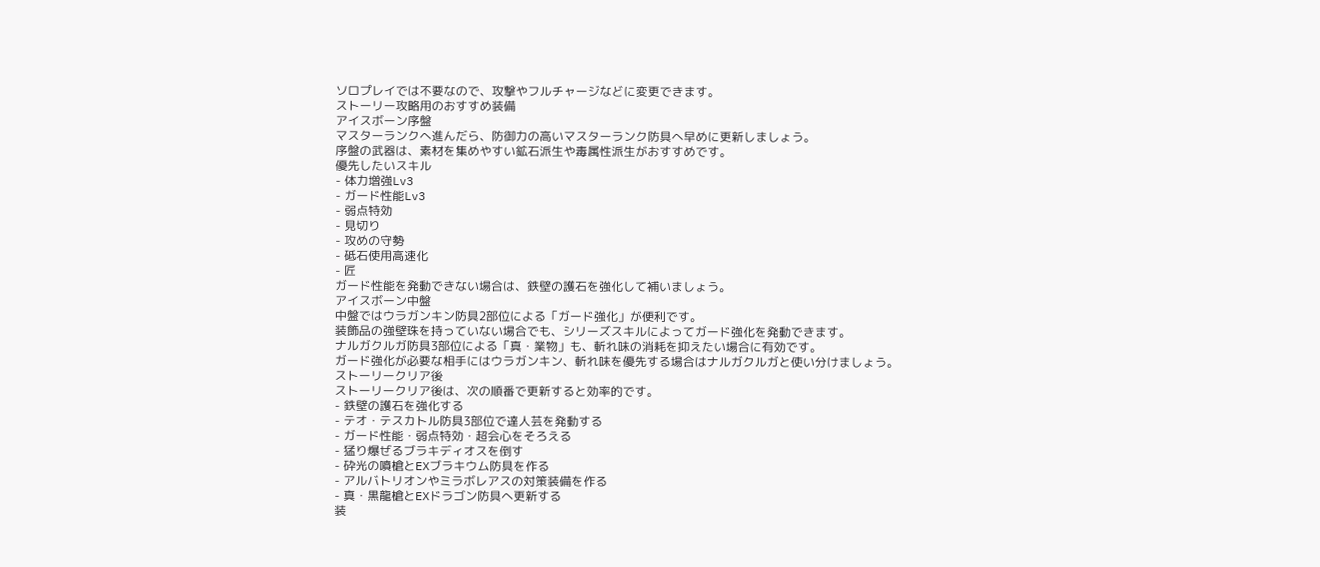ソロプレイでは不要なので、攻撃やフルチャージなどに変更できます。
ストーリー攻略用のおすすめ装備
アイスボーン序盤
マスターランクへ進んだら、防御力の高いマスターランク防具へ早めに更新しましょう。
序盤の武器は、素材を集めやすい鉱石派生や毒属性派生がおすすめです。
優先したいスキル
- 体力増強Lv3
- ガード性能Lv3
- 弱点特効
- 見切り
- 攻めの守勢
- 砥石使用高速化
- 匠
ガード性能を発動できない場合は、鉄壁の護石を強化して補いましょう。
アイスボーン中盤
中盤ではウラガンキン防具2部位による「ガード強化」が便利です。
装飾品の強壁珠を持っていない場合でも、シリーズスキルによってガード強化を発動できます。
ナルガクルガ防具3部位による「真・業物」も、斬れ味の消耗を抑えたい場合に有効です。
ガード強化が必要な相手にはウラガンキン、斬れ味を優先する場合はナルガクルガと使い分けましょう。
ストーリークリア後
ストーリークリア後は、次の順番で更新すると効率的です。
- 鉄壁の護石を強化する
- テオ・テスカトル防具3部位で達人芸を発動する
- ガード性能・弱点特効・超会心をそろえる
- 猛り爆ぜるブラキディオスを倒す
- 砕光の噴槍とEXブラキウム防具を作る
- アルバトリオンやミラボレアスの対策装備を作る
- 真・黒龍槍とEXドラゴン防具へ更新する
装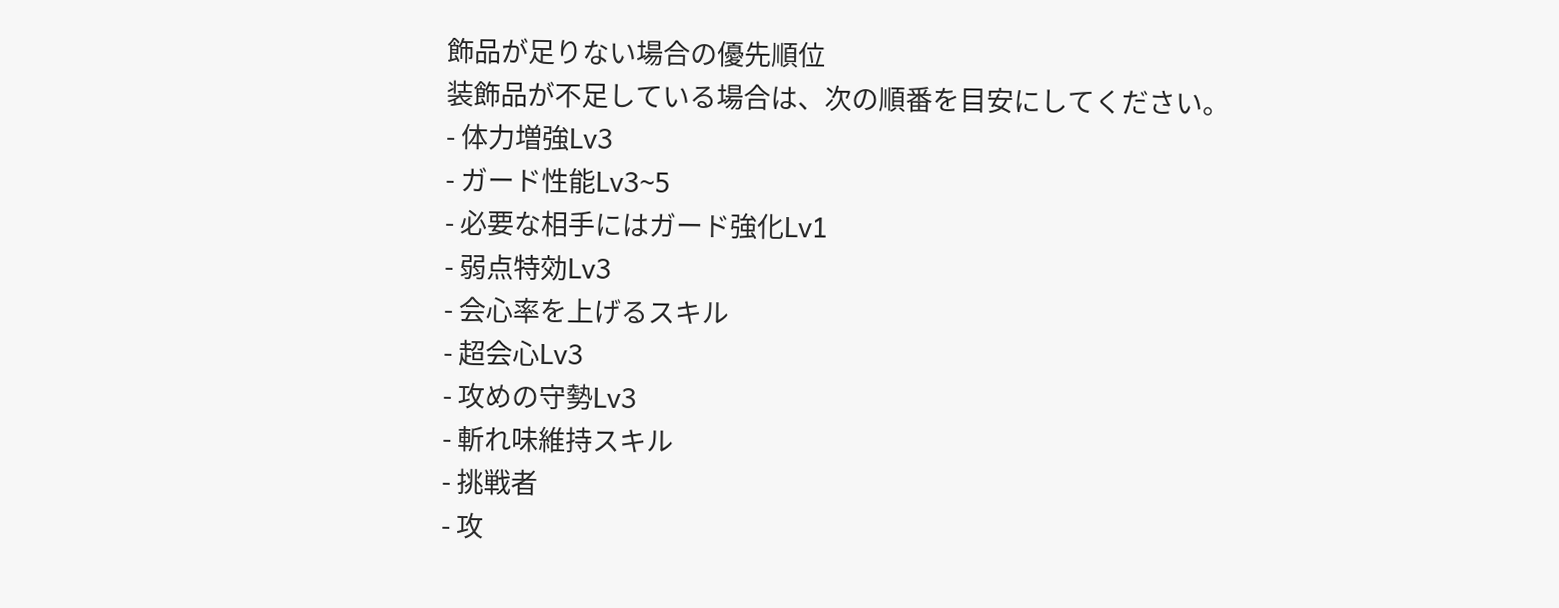飾品が足りない場合の優先順位
装飾品が不足している場合は、次の順番を目安にしてください。
- 体力増強Lv3
- ガード性能Lv3~5
- 必要な相手にはガード強化Lv1
- 弱点特効Lv3
- 会心率を上げるスキル
- 超会心Lv3
- 攻めの守勢Lv3
- 斬れ味維持スキル
- 挑戦者
- 攻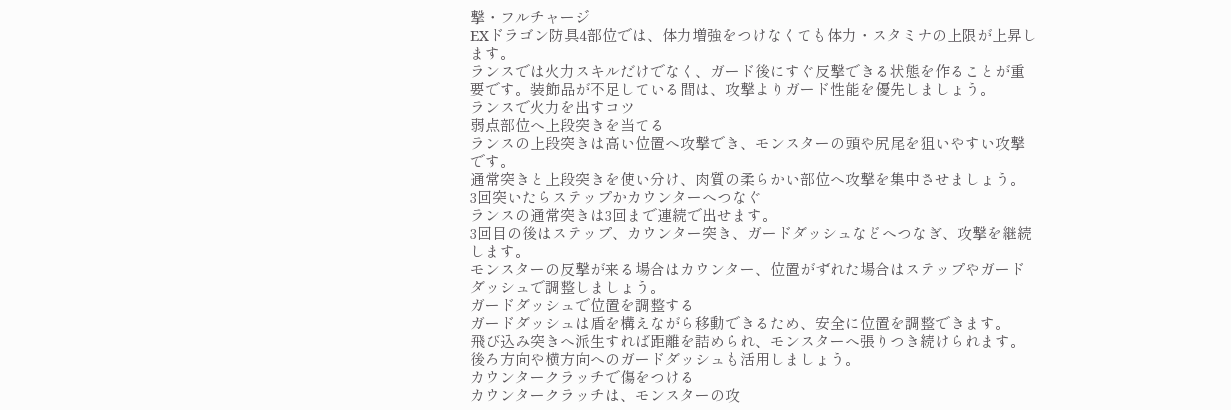撃・フルチャージ
EXドラゴン防具4部位では、体力増強をつけなくても体力・スタミナの上限が上昇します。
ランスでは火力スキルだけでなく、ガード後にすぐ反撃できる状態を作ることが重要です。装飾品が不足している間は、攻撃よりガード性能を優先しましょう。
ランスで火力を出すコツ
弱点部位へ上段突きを当てる
ランスの上段突きは高い位置へ攻撃でき、モンスターの頭や尻尾を狙いやすい攻撃です。
通常突きと上段突きを使い分け、肉質の柔らかい部位へ攻撃を集中させましょう。
3回突いたらステップかカウンターへつなぐ
ランスの通常突きは3回まで連続で出せます。
3回目の後はステップ、カウンター突き、ガードダッシュなどへつなぎ、攻撃を継続します。
モンスターの反撃が来る場合はカウンター、位置がずれた場合はステップやガードダッシュで調整しましょう。
ガードダッシュで位置を調整する
ガードダッシュは盾を構えながら移動できるため、安全に位置を調整できます。
飛び込み突きへ派生すれば距離を詰められ、モンスターへ張りつき続けられます。
後ろ方向や横方向へのガードダッシュも活用しましょう。
カウンタークラッチで傷をつける
カウンタークラッチは、モンスターの攻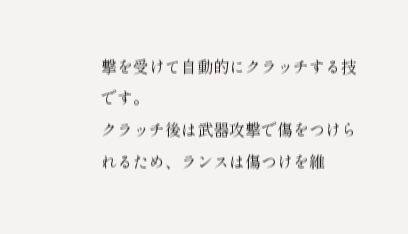撃を受けて自動的にクラッチする技です。
クラッチ後は武器攻撃で傷をつけられるため、ランスは傷つけを維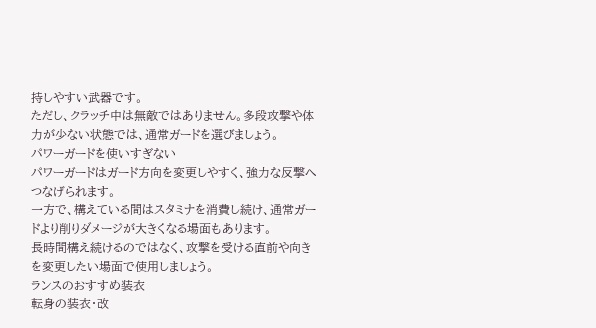持しやすい武器です。
ただし、クラッチ中は無敵ではありません。多段攻撃や体力が少ない状態では、通常ガードを選びましょう。
パワーガードを使いすぎない
パワーガードはガード方向を変更しやすく、強力な反撃へつなげられます。
一方で、構えている間はスタミナを消費し続け、通常ガードより削りダメージが大きくなる場面もあります。
長時間構え続けるのではなく、攻撃を受ける直前や向きを変更したい場面で使用しましょう。
ランスのおすすめ装衣
転身の装衣・改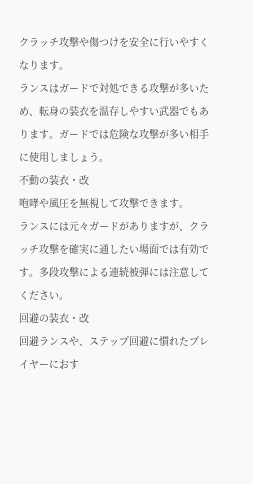クラッチ攻撃や傷つけを安全に行いやすくなります。
ランスはガードで対処できる攻撃が多いため、転身の装衣を温存しやすい武器でもあります。ガードでは危険な攻撃が多い相手に使用しましょう。
不動の装衣・改
咆哮や風圧を無視して攻撃できます。
ランスには元々ガードがありますが、クラッチ攻撃を確実に通したい場面では有効です。多段攻撃による連続被弾には注意してください。
回避の装衣・改
回避ランスや、ステップ回避に慣れたプレイヤーにおす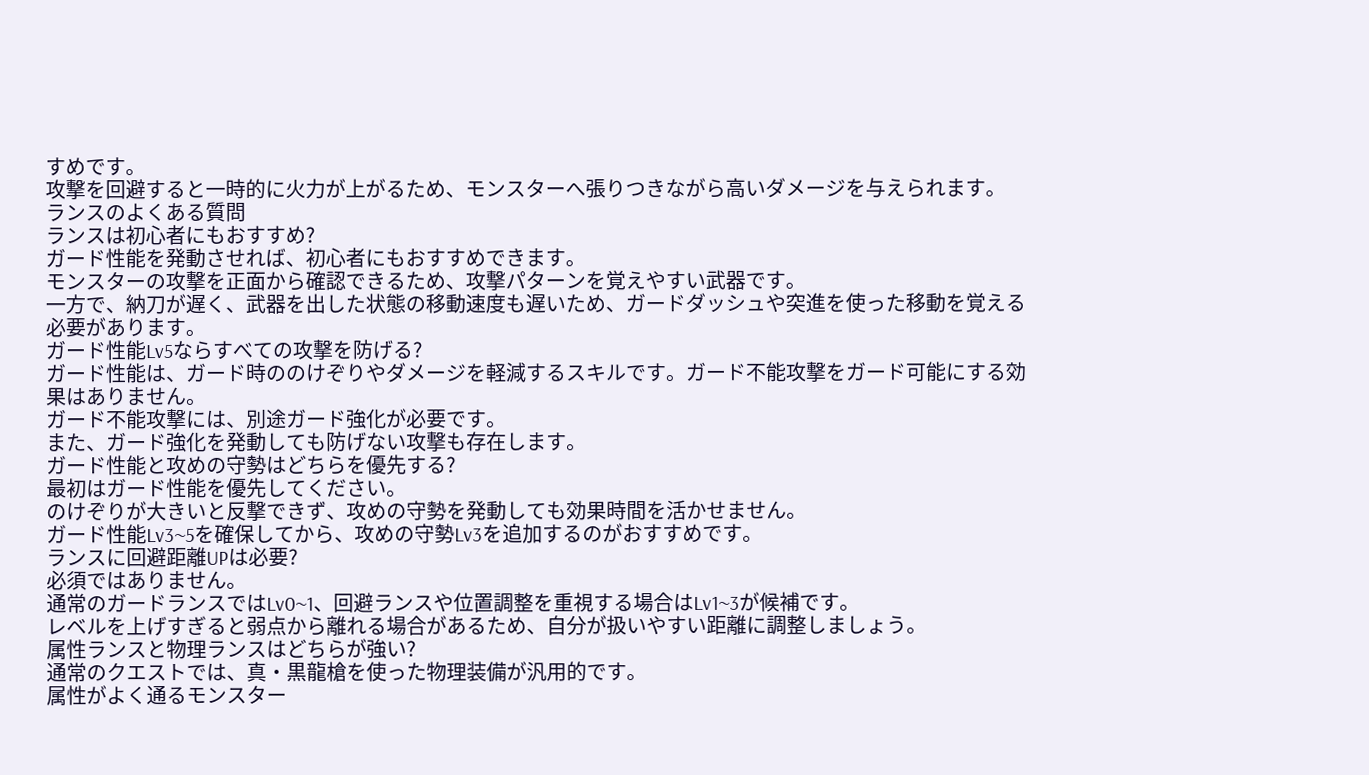すめです。
攻撃を回避すると一時的に火力が上がるため、モンスターへ張りつきながら高いダメージを与えられます。
ランスのよくある質問
ランスは初心者にもおすすめ?
ガード性能を発動させれば、初心者にもおすすめできます。
モンスターの攻撃を正面から確認できるため、攻撃パターンを覚えやすい武器です。
一方で、納刀が遅く、武器を出した状態の移動速度も遅いため、ガードダッシュや突進を使った移動を覚える必要があります。
ガード性能Lv5ならすべての攻撃を防げる?
ガード性能は、ガード時ののけぞりやダメージを軽減するスキルです。ガード不能攻撃をガード可能にする効果はありません。
ガード不能攻撃には、別途ガード強化が必要です。
また、ガード強化を発動しても防げない攻撃も存在します。
ガード性能と攻めの守勢はどちらを優先する?
最初はガード性能を優先してください。
のけぞりが大きいと反撃できず、攻めの守勢を発動しても効果時間を活かせません。
ガード性能Lv3~5を確保してから、攻めの守勢Lv3を追加するのがおすすめです。
ランスに回避距離UPは必要?
必須ではありません。
通常のガードランスではLv0~1、回避ランスや位置調整を重視する場合はLv1~3が候補です。
レベルを上げすぎると弱点から離れる場合があるため、自分が扱いやすい距離に調整しましょう。
属性ランスと物理ランスはどちらが強い?
通常のクエストでは、真・黒龍槍を使った物理装備が汎用的です。
属性がよく通るモンスター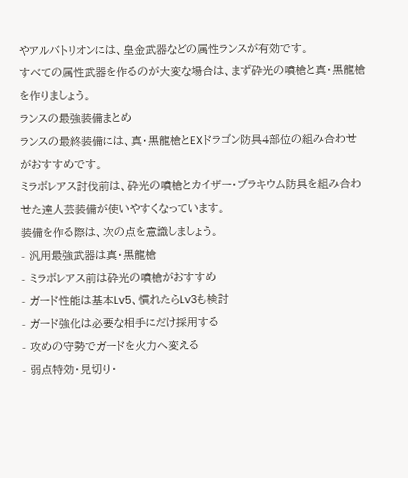やアルバトリオンには、皇金武器などの属性ランスが有効です。
すべての属性武器を作るのが大変な場合は、まず砕光の噴槍と真・黒龍槍を作りましょう。
ランスの最強装備まとめ
ランスの最終装備には、真・黒龍槍とEXドラゴン防具4部位の組み合わせがおすすめです。
ミラボレアス討伐前は、砕光の噴槍とカイザー・ブラキウム防具を組み合わせた達人芸装備が使いやすくなっています。
装備を作る際は、次の点を意識しましょう。
- 汎用最強武器は真・黒龍槍
- ミラボレアス前は砕光の噴槍がおすすめ
- ガード性能は基本Lv5、慣れたらLv3も検討
- ガード強化は必要な相手にだけ採用する
- 攻めの守勢でガードを火力へ変える
- 弱点特効・見切り・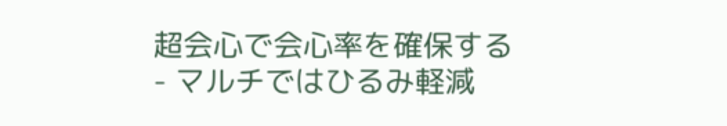超会心で会心率を確保する
- マルチではひるみ軽減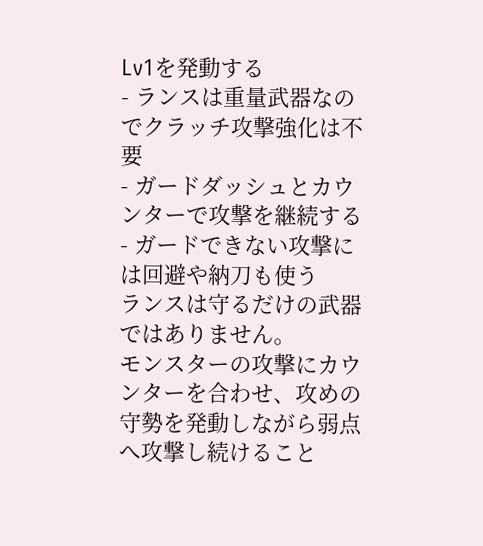Lv1を発動する
- ランスは重量武器なのでクラッチ攻撃強化は不要
- ガードダッシュとカウンターで攻撃を継続する
- ガードできない攻撃には回避や納刀も使う
ランスは守るだけの武器ではありません。
モンスターの攻撃にカウンターを合わせ、攻めの守勢を発動しながら弱点へ攻撃し続けること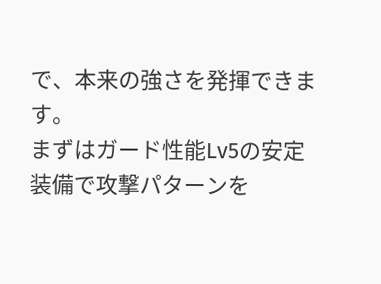で、本来の強さを発揮できます。
まずはガード性能Lv5の安定装備で攻撃パターンを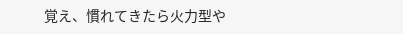覚え、慣れてきたら火力型や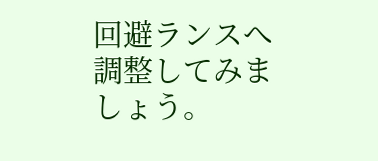回避ランスへ調整してみましょう。